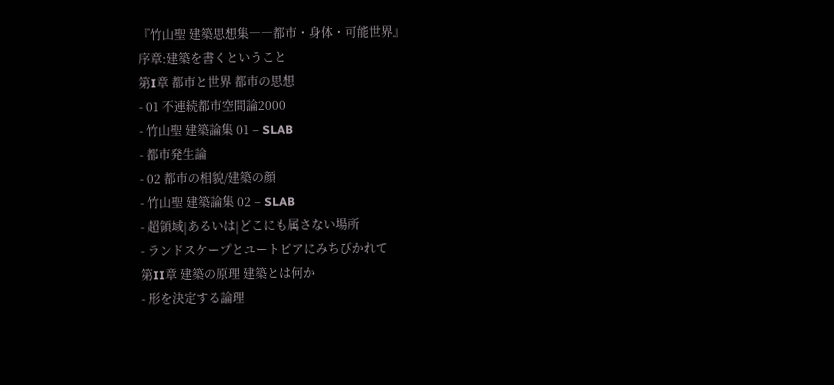『竹山聖 建築思想集――都市・身体・可能世界』
序章:建築を書くということ
第I章 都市と世界 都市の思想
- 01 不連続都市空間論2000
- 竹山聖 建築論集 01 – SLAB
- 都市発生論
- 02 都市の相貌/建築の顔
- 竹山聖 建築論集 02 – SLAB
- 超領域|あるいは|どこにも属さない場所
- ランドスケープとユートピアにみちびかれて
第II章 建築の原理 建築とは何か
- 形を決定する論理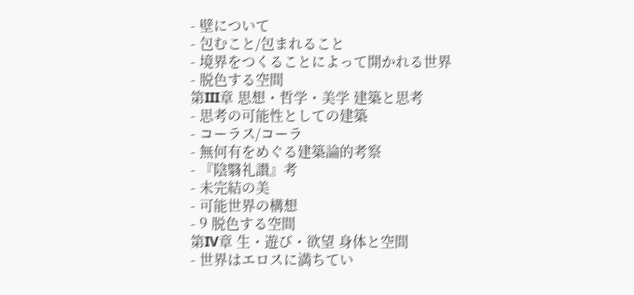- 壁について
- 包むこと/包まれること
- 境界をつくることによって開かれる世界
- 脱色する空間
第III章 思想・哲学・美学 建築と思考
- 思考の可能性としての建築
- コーラス/コーラ
- 無何有をめぐる建築論的考察
- 『陰翳礼讃』考
- 未完結の美
- 可能世界の構想
- 9 脱色する空間
第IV章 生・遊び・欲望 身体と空間
- 世界はエロスに満ちてい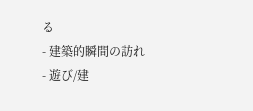る
- 建築的瞬間の訪れ
- 遊び/建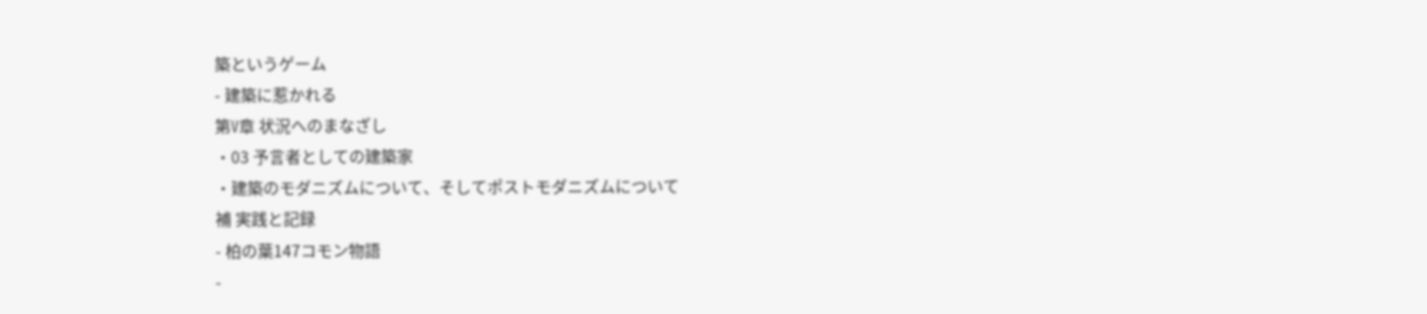築というゲーム
- 建築に惹かれる
第V章 状況へのまなざし
・03 予言者としての建築家
・建築のモダニズムについて、そしてポストモダニズムについて
補 実践と記録
- 柏の葉147コモン物語
-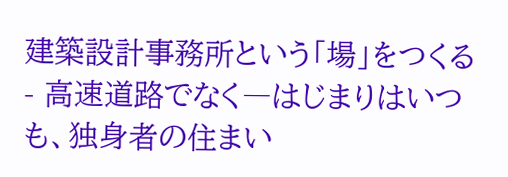建築設計事務所という「場」をつくる
- 高速道路でなく―はじまりはいつも、独身者の住まい